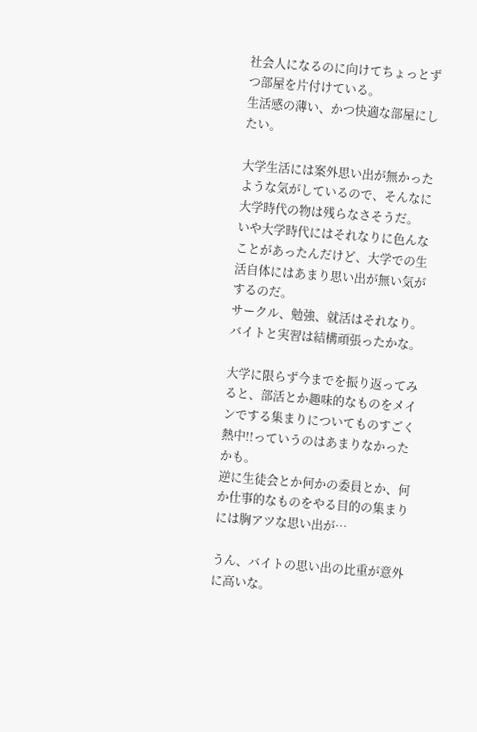社会人になるのに向けてちょっとずつ部屋を片付けている。
生活感の薄い、かつ快適な部屋にしたい。

大学生活には案外思い出が無かったような気がしているので、そんなに大学時代の物は残らなさそうだ。
いや大学時代にはそれなりに色んなことがあったんだけど、大学での生活自体にはあまり思い出が無い気がするのだ。
サークル、勉強、就活はそれなり。バイトと実習は結構頑張ったかな。

大学に限らず今までを振り返ってみると、部活とか趣味的なものをメインでする集まりについてものすごく熱中!!っていうのはあまりなかったかも。
逆に生徒会とか何かの委員とか、何か仕事的なものをやる目的の集まりには胸アツな思い出が…

うん、バイトの思い出の比重が意外に高いな。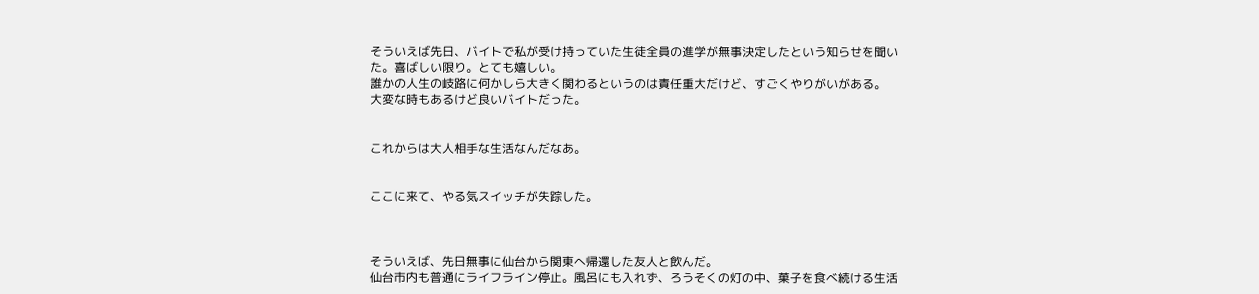そういえば先日、バイトで私が受け持っていた生徒全員の進学が無事決定したという知らせを聞いた。喜ばしい限り。とても嬉しい。
誰かの人生の岐路に何かしら大きく関わるというのは責任重大だけど、すごくやりがいがある。
大変な時もあるけど良いバイトだった。


これからは大人相手な生活なんだなあ。


ここに来て、やる気スイッチが失踪した。



そういえば、先日無事に仙台から関東へ帰還した友人と飲んだ。
仙台市内も普通にライフライン停止。風呂にも入れず、ろうそくの灯の中、菓子を食べ続ける生活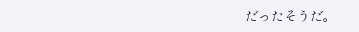だったそうだ。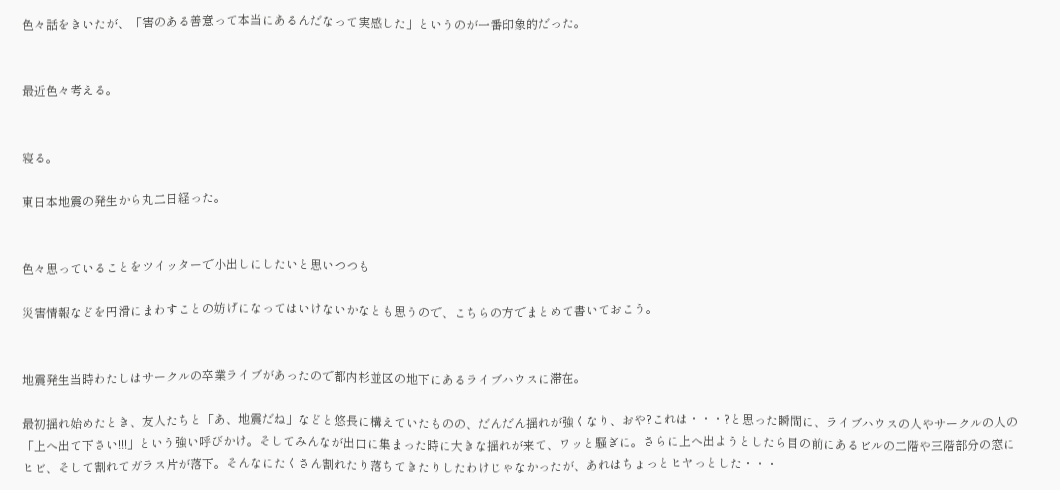色々話をきいたが、「害のある善意って本当にあるんだなって実感した」というのが一番印象的だった。


最近色々考える。


寝る。

東日本地震の発生から丸二日経った。


色々思っていることをツイッターで小出しにしたいと思いつつも

災害情報などを円滑にまわすことの妨げになってはいけないかなとも思うので、こちらの方でまとめて書いておこう。


地震発生当時わたしはサークルの卒業ライブがあったので都内杉並区の地下にあるライブハウスに滞在。

最初揺れ始めたとき、友人たちと「あ、地震だね」などと悠長に構えていたものの、だんだん揺れが強くなり、おや?これは・・・?と思った瞬間に、ライブハウスの人やサークルの人の「上へ出て下さい!!!」という強い呼びかけ。そしてみんなが出口に集まった時に大きな揺れが来て、ワッと騒ぎに。さらに上へ出ようとしたら目の前にあるビルの二階や三階部分の窓にヒビ、そして割れてガラス片が落下。そんなにたくさん割れたり落ちてきたりしたわけじゃなかったが、あれはちょっとヒヤっとした・・・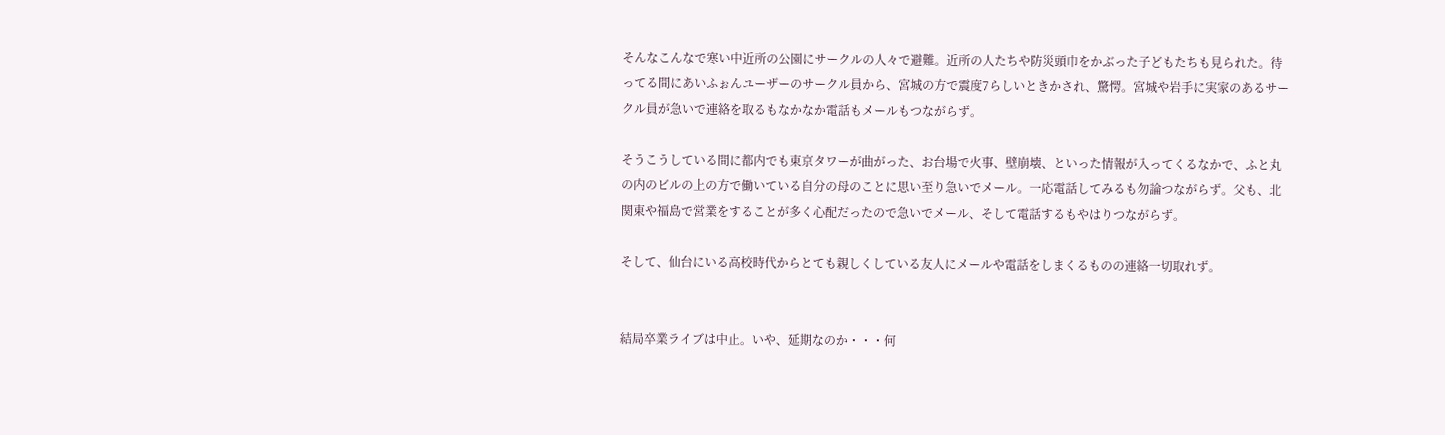そんなこんなで寒い中近所の公園にサークルの人々で避難。近所の人たちや防災頭巾をかぶった子どもたちも見られた。待ってる間にあいふぉんユーザーのサークル員から、宮城の方で震度7らしいときかされ、驚愕。宮城や岩手に実家のあるサークル員が急いで連絡を取るもなかなか電話もメールもつながらず。

そうこうしている間に都内でも東京タワーが曲がった、お台場で火事、壁崩壊、といった情報が入ってくるなかで、ふと丸の内のビルの上の方で働いている自分の母のことに思い至り急いでメール。一応電話してみるも勿論つながらず。父も、北関東や福島で営業をすることが多く心配だったので急いでメール、そして電話するもやはりつながらず。

そして、仙台にいる高校時代からとても親しくしている友人にメールや電話をしまくるものの連絡一切取れず。


結局卒業ライブは中止。いや、延期なのか・・・何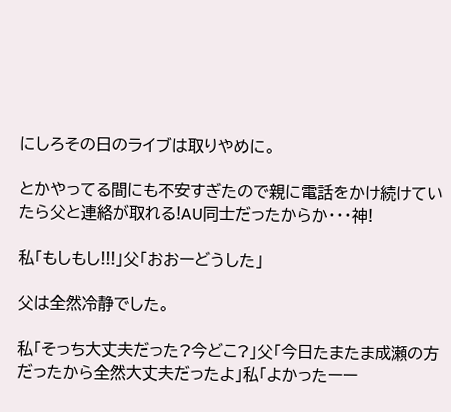にしろその日のライブは取りやめに。

とかやってる間にも不安すぎたので親に電話をかけ続けていたら父と連絡が取れる!AU同士だったからか・・・神!

私「もしもし!!!」父「おおーどうした」

父は全然冷静でした。

私「そっち大丈夫だった?今どこ?」父「今日たまたま成瀬の方だったから全然大丈夫だったよ」私「よかったーー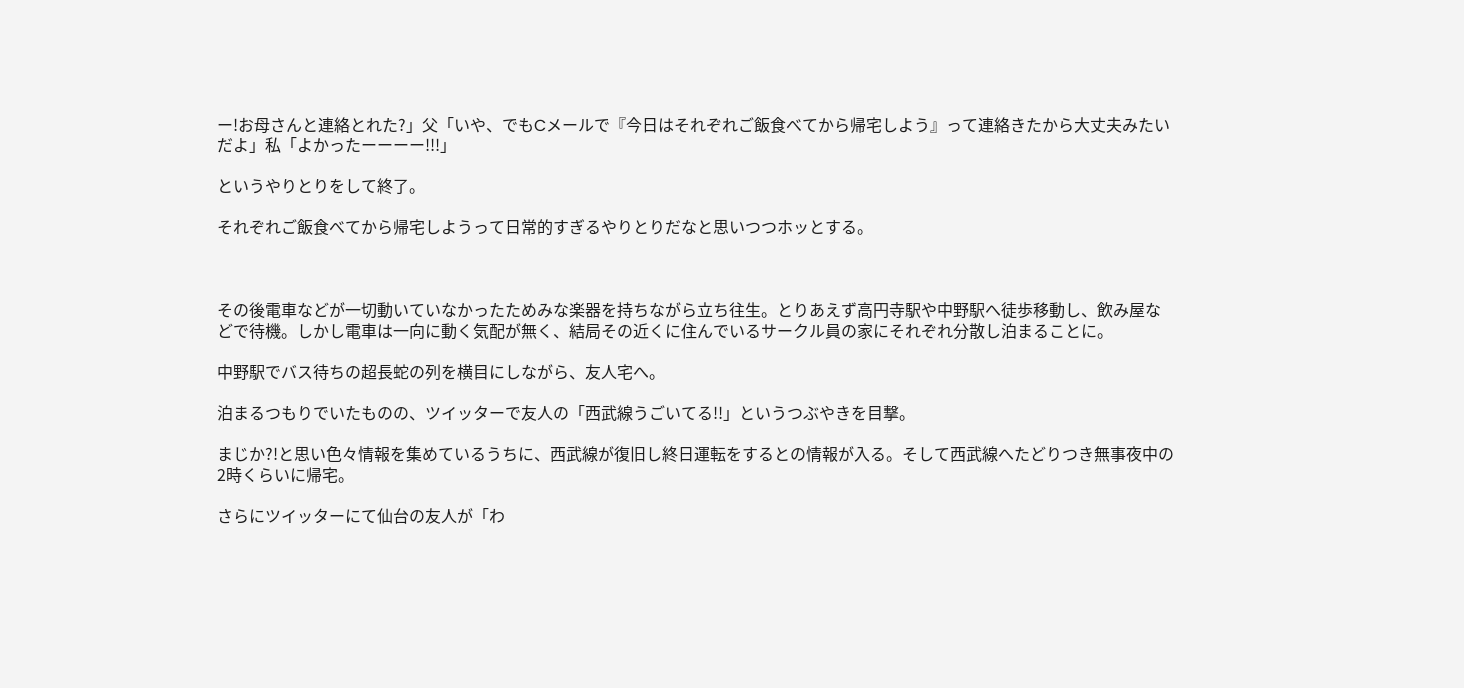ー!お母さんと連絡とれた?」父「いや、でもCメールで『今日はそれぞれご飯食べてから帰宅しよう』って連絡きたから大丈夫みたいだよ」私「よかったーーーー!!!」

というやりとりをして終了。

それぞれご飯食べてから帰宅しようって日常的すぎるやりとりだなと思いつつホッとする。



その後電車などが一切動いていなかったためみな楽器を持ちながら立ち往生。とりあえず高円寺駅や中野駅へ徒歩移動し、飲み屋などで待機。しかし電車は一向に動く気配が無く、結局その近くに住んでいるサークル員の家にそれぞれ分散し泊まることに。

中野駅でバス待ちの超長蛇の列を横目にしながら、友人宅へ。

泊まるつもりでいたものの、ツイッターで友人の「西武線うごいてる!!」というつぶやきを目撃。

まじか?!と思い色々情報を集めているうちに、西武線が復旧し終日運転をするとの情報が入る。そして西武線へたどりつき無事夜中の2時くらいに帰宅。

さらにツイッターにて仙台の友人が「わ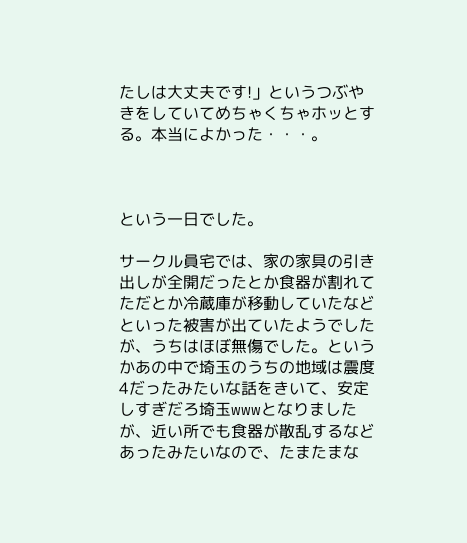たしは大丈夫です!」というつぶやきをしていてめちゃくちゃホッとする。本当によかった・・・。



という一日でした。

サークル員宅では、家の家具の引き出しが全開だったとか食器が割れてただとか冷蔵庫が移動していたなどといった被害が出ていたようでしたが、うちはほぼ無傷でした。というかあの中で埼玉のうちの地域は震度4だったみたいな話をきいて、安定しすぎだろ埼玉wwwとなりましたが、近い所でも食器が散乱するなどあったみたいなので、たまたまな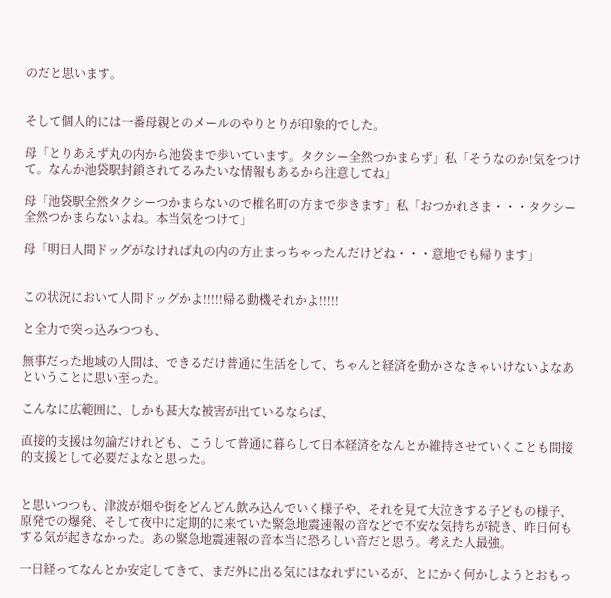のだと思います。


そして個人的には一番母親とのメールのやりとりが印象的でした。

母「とりあえず丸の内から池袋まで歩いています。タクシー全然つかまらず」私「そうなのか!気をつけて。なんか池袋駅封鎖されてるみたいな情報もあるから注意してね」

母「池袋駅全然タクシーつかまらないので椎名町の方まで歩きます」私「おつかれさま・・・タクシー全然つかまらないよね。本当気をつけて」

母「明日人間ドッグがなければ丸の内の方止まっちゃったんだけどね・・・意地でも帰ります」


この状況において人間ドッグかよ!!!!!帰る動機それかよ!!!!!

と全力で突っ込みつつも、

無事だった地域の人間は、できるだけ普通に生活をして、ちゃんと経済を動かさなきゃいけないよなあということに思い至った。

こんなに広範囲に、しかも甚大な被害が出ているならば、

直接的支援は勿論だけれども、こうして普通に暮らして日本経済をなんとか維持させていくことも間接的支援として必要だよなと思った。


と思いつつも、津波が畑や街をどんどん飲み込んでいく様子や、それを見て大泣きする子どもの様子、原発での爆発、そして夜中に定期的に来ていた緊急地震速報の音などで不安な気持ちが続き、昨日何もする気が起きなかった。あの緊急地震速報の音本当に恐ろしい音だと思う。考えた人最強。

一日経ってなんとか安定してきて、まだ外に出る気にはなれずにいるが、とにかく何かしようとおもっ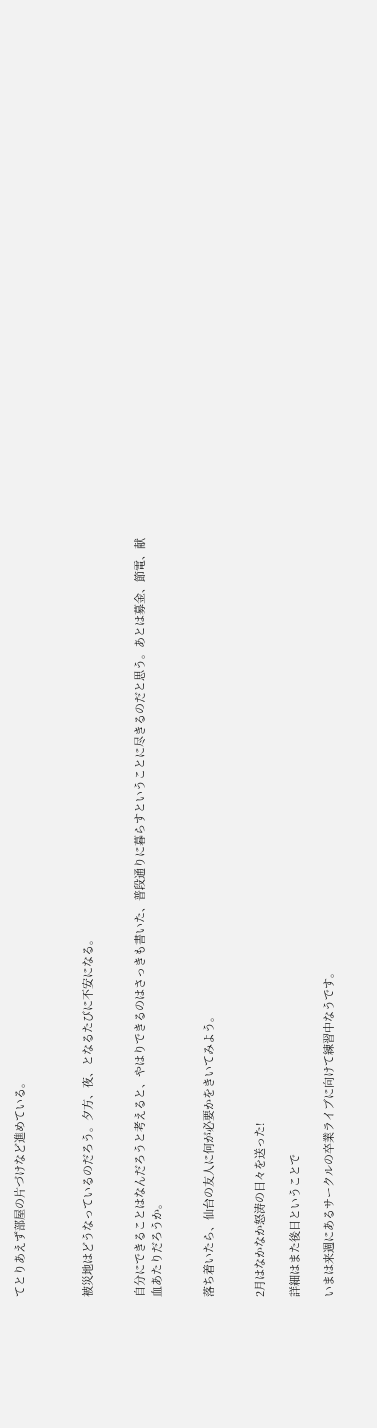てとりあえず部屋の片づけなど進めている。



被災地はどうなっているのだろう。夕方、夜、となるたびに不安になる。


自分にできることはなんだろうと考えると、やはりできるのはさっきも書いた、普段通りに暮らすということに尽きるのだと思う。あとは募金、節電、献血あたりだろうか。


落ち着いたら、仙台の友人に何が必要かをきいてみよう。


2月はなかなか怒涛の日々を送った!

詳細はまた後日ということで

いまは来週にあるサークルの卒業ライブに向けて練習中なうです。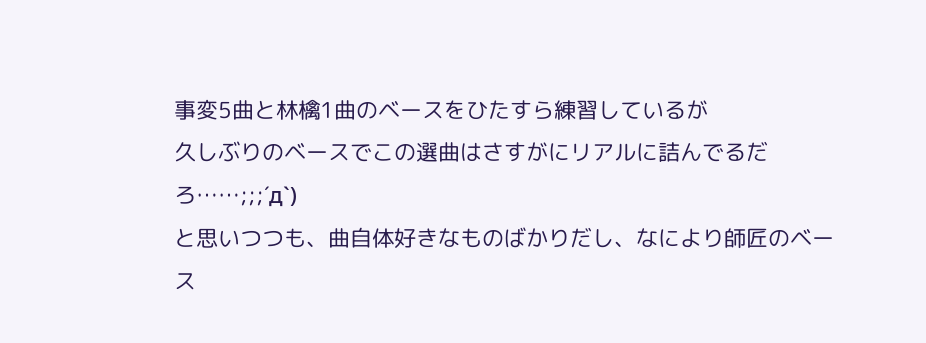事変5曲と林檎1曲のベースをひたすら練習しているが
久しぶりのベースでこの選曲はさすがにリアルに詰んでるだろ……;;;´д`)
と思いつつも、曲自体好きなものばかりだし、なにより師匠のベース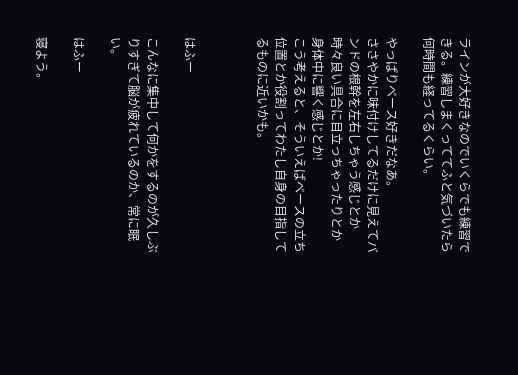ラインが大好きなのでいくらでも練習できる。練習しまくっててふと気づいたら何時間も経ってるくらい。

やっぱりベース好きだなあ。
ささやかに味付けしてるだけに見えてバンドの根幹を左右しちゃう感じとか
時々良い具合に目立っちゃったりとか
身体中に響く感じとか!
こう考えると、そういえばベースの立ち位置とか役割ってわたし自身の目指してるものに近いかも。



はふー

こんなに集中して何かをするのが久しぶりすぎて脳が疲れているのか、常に眠い。

はふー

寝よう。